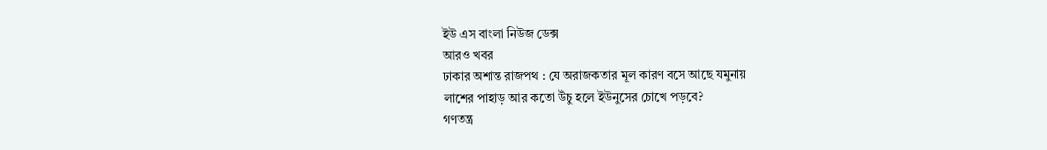ইউ এস বাংলা নিউজ ডেক্স
আরও খবর
ঢাকার অশান্ত রাজপথ : যে অরাজকতার মূল কারণ বসে আছে যমুনায়
লাশের পাহাড় আর কতো উঁচু হলে ইউনুসের চোখে পড়বে?
গণতন্ত্র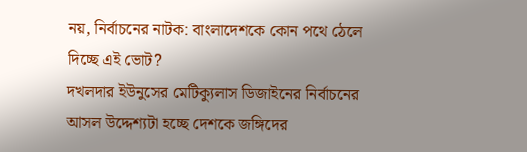নয়, নির্বাচনের নাটক: বাংলাদেশকে কোন পথে ঠেলে দিচ্ছে এই ভোট?
দখলদার ইউনুসের মেটিক্যুলাস ডিজাইনের নির্বাচনের আসল উদ্দেশ্যটা হচ্ছে দেশকে জঙ্গিদের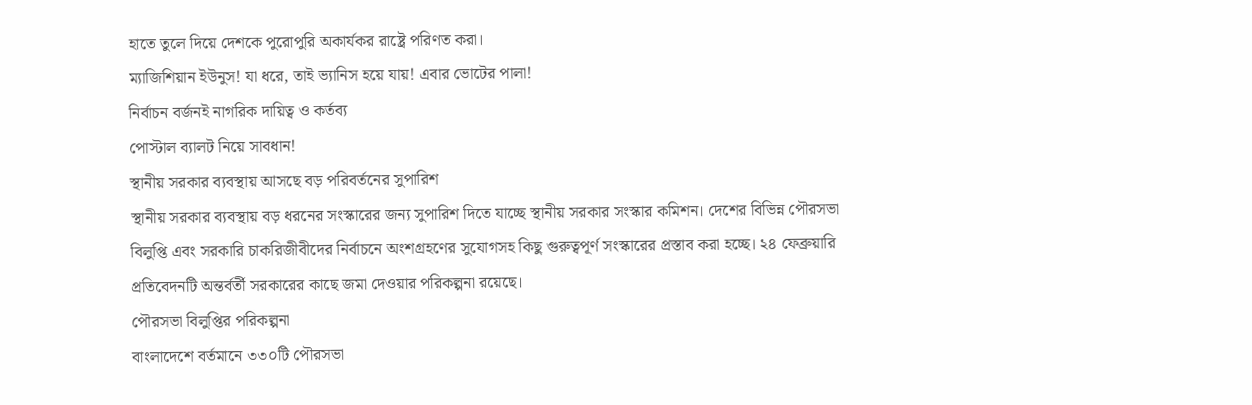হাতে তুলে দিয়ে দেশকে পুরোপুরি অকার্যকর রাষ্ট্রে পরিণত করা।
ম্যাজিশিয়ান ইউনুস! যা ধরে, তাই ভ্যানিস হয়ে যায়! এবার ভোটের পালা!
নির্বাচন বর্জনই নাগরিক দায়িত্ব ও কর্তব্য
পোস্টাল ব্যালট নিয়ে সাবধান!
স্থানীয় সরকার ব্যবস্থায় আসছে বড় পরিবর্তনের সুপারিশ
স্থানীয় সরকার ব্যবস্থায় বড় ধরনের সংস্কারের জন্য সুপারিশ দিতে যাচ্ছে স্থানীয় সরকার সংস্কার কমিশন। দেশের বিভিন্ন পৌরসভা বিলুপ্তি এবং সরকারি চাকরিজীবীদের নির্বাচনে অংশগ্রহণের সুযোগসহ কিছু গুরুত্বপূর্ণ সংস্কারের প্রস্তাব করা হচ্ছে। ২৪ ফেব্রুয়ারি প্রতিবেদনটি অন্তর্বর্তী সরকারের কাছে জমা দেওয়ার পরিকল্পনা রয়েছে।
পৌরসভা বিলুপ্তির পরিকল্পনা
বাংলাদেশে বর্তমানে ৩৩০টি পৌরসভা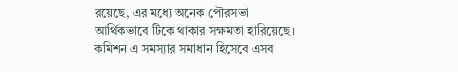রয়েছে, এর মধ্যে অনেক পৌরসভা আর্থিকভাবে টিকে থাকার সক্ষমতা হারিয়েছে। কমিশন এ সমস্যার সমাধান হিসেবে এসব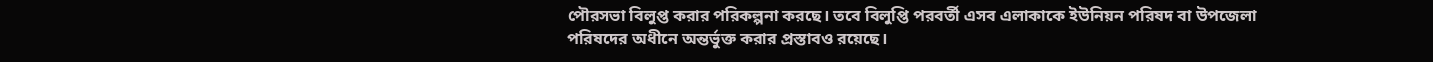পৌরসভা বিলুপ্ত করার পরিকল্পনা করছে। তবে বিলুপ্তি পরবর্তী এসব এলাকাকে ইউনিয়ন পরিষদ বা উপজেলা পরিষদের অধীনে অন্তর্ভুক্ত করার প্রস্তাবও রয়েছে।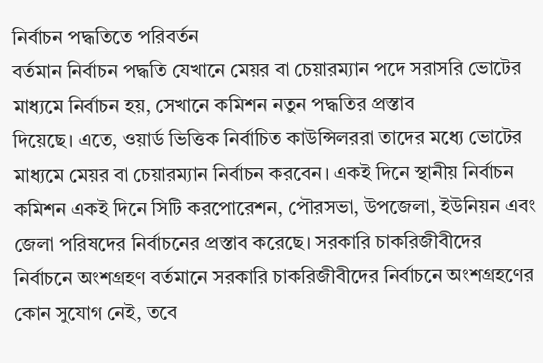নির্বাচন পদ্ধতিতে পরিবর্তন
বর্তমান নির্বাচন পদ্ধতি যেখানে মেয়র বা চেয়ারম্যান পদে সরাসরি ভোটের মাধ্যমে নির্বাচন হয়, সেখানে কমিশন নতুন পদ্ধতির প্রস্তাব
দিয়েছে। এতে, ওয়ার্ড ভিত্তিক নির্বাচিত কাউন্সিলররা তাদের মধ্যে ভোটের মাধ্যমে মেয়র বা চেয়ারম্যান নির্বাচন করবেন। একই দিনে স্থানীয় নির্বাচন কমিশন একই দিনে সিটি করপোরেশন, পৌরসভা, উপজেলা, ইউনিয়ন এবং জেলা পরিষদের নির্বাচনের প্রস্তাব করেছে। সরকারি চাকরিজীবীদের নির্বাচনে অংশগ্রহণ বর্তমানে সরকারি চাকরিজীবীদের নির্বাচনে অংশগ্রহণের কোন সুযোগ নেই, তবে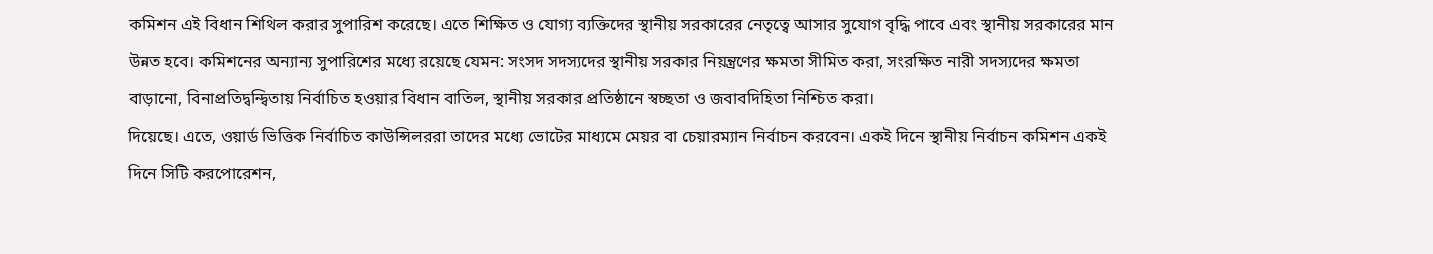কমিশন এই বিধান শিথিল করার সুপারিশ করেছে। এতে শিক্ষিত ও যোগ্য ব্যক্তিদের স্থানীয় সরকারের নেতৃত্বে আসার সুযোগ বৃদ্ধি পাবে এবং স্থানীয় সরকারের মান উন্নত হবে। কমিশনের অন্যান্য সুপারিশের মধ্যে রয়েছে যেমন: সংসদ সদস্যদের স্থানীয় সরকার নিয়ন্ত্রণের ক্ষমতা সীমিত করা, সংরক্ষিত নারী সদস্যদের ক্ষমতা বাড়ানো, বিনাপ্রতিদ্বন্দ্বিতায় নির্বাচিত হওয়ার বিধান বাতিল, স্থানীয় সরকার প্রতিষ্ঠানে স্বচ্ছতা ও জবাবদিহিতা নিশ্চিত করা।
দিয়েছে। এতে, ওয়ার্ড ভিত্তিক নির্বাচিত কাউন্সিলররা তাদের মধ্যে ভোটের মাধ্যমে মেয়র বা চেয়ারম্যান নির্বাচন করবেন। একই দিনে স্থানীয় নির্বাচন কমিশন একই দিনে সিটি করপোরেশন,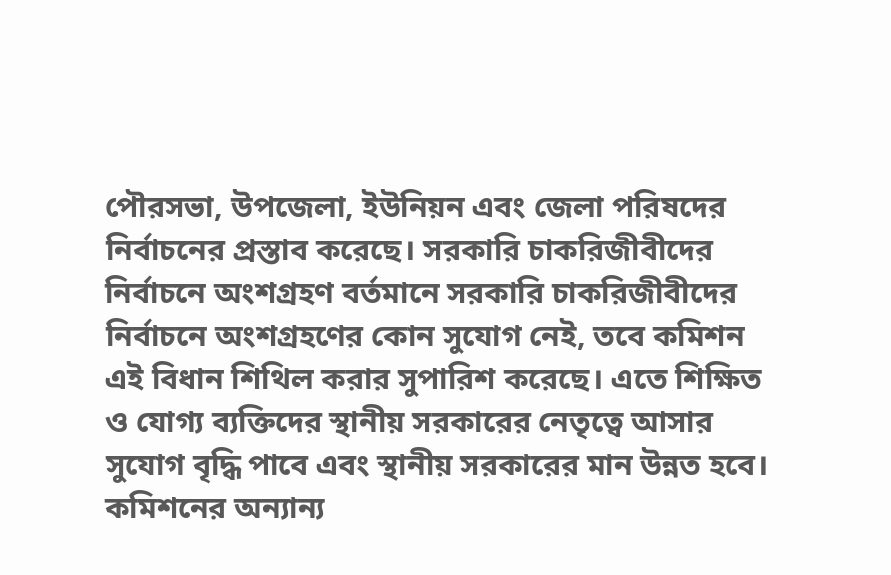পৌরসভা, উপজেলা, ইউনিয়ন এবং জেলা পরিষদের নির্বাচনের প্রস্তাব করেছে। সরকারি চাকরিজীবীদের নির্বাচনে অংশগ্রহণ বর্তমানে সরকারি চাকরিজীবীদের নির্বাচনে অংশগ্রহণের কোন সুযোগ নেই, তবে কমিশন এই বিধান শিথিল করার সুপারিশ করেছে। এতে শিক্ষিত ও যোগ্য ব্যক্তিদের স্থানীয় সরকারের নেতৃত্বে আসার সুযোগ বৃদ্ধি পাবে এবং স্থানীয় সরকারের মান উন্নত হবে। কমিশনের অন্যান্য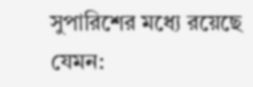সুপারিশের মধ্যে রয়েছে যেমন: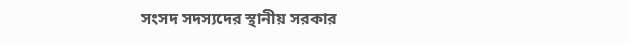সংসদ সদস্যদের স্থানীয় সরকার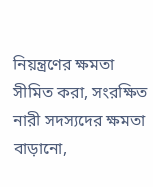নিয়ন্ত্রণের ক্ষমতা সীমিত করা, সংরক্ষিত নারী সদস্যদের ক্ষমতা বাড়ানো,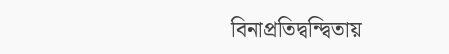বিনাপ্রতিদ্বন্দ্বিতায়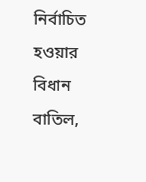নির্বাচিত হওয়ার বিধান বাতিল,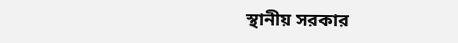স্থানীয় সরকার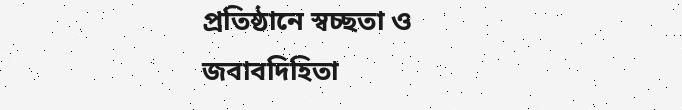প্রতিষ্ঠানে স্বচ্ছতা ও জবাবদিহিতা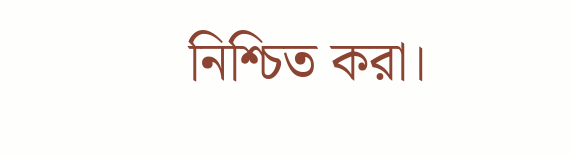নিশ্চিত করা।